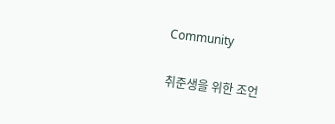Community

취준생을 위한 조언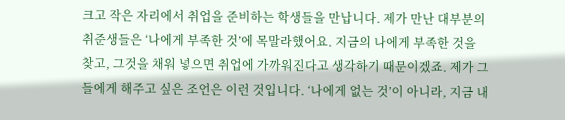크고 작은 자리에서 취업을 준비하는 학생들을 만납니다. 제가 만난 대부분의 취준생들은 ‘나에게 부족한 것’에 목말라했어요. 지금의 나에게 부족한 것을 찾고, 그것을 채워 넣으면 취업에 가까워진다고 생각하기 때문이겠죠. 제가 그들에게 해주고 싶은 조언은 이런 것입니다. ‘나에게 없는 것’이 아니라, 지금 내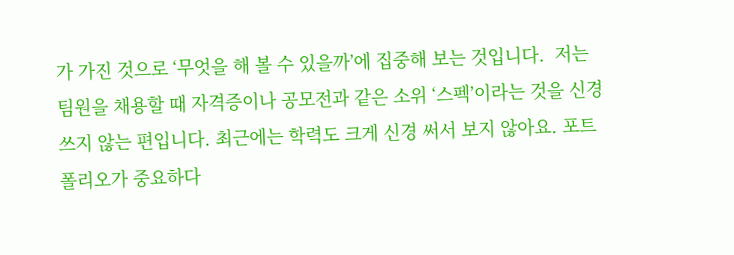가 가진 것으로 ‘무엇을 해 볼 수 있을까’에 집중해 보는 것입니다.  저는 팀원을 채용할 때 자격증이나 공모전과 같은 소위 ‘스펙’이라는 것을 신경 쓰지 않는 편입니다. 최근에는 학력도 크게 신경 써서 보지 않아요. 포트폴리오가 중요하다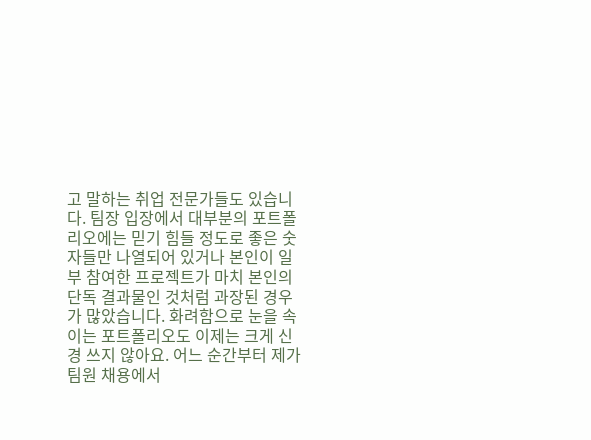고 말하는 취업 전문가들도 있습니다. 팀장 입장에서 대부분의 포트폴리오에는 믿기 힘들 정도로 좋은 숫자들만 나열되어 있거나 본인이 일부 참여한 프로젝트가 마치 본인의 단독 결과물인 것처럼 과장된 경우가 많았습니다. 화려함으로 눈을 속이는 포트폴리오도 이제는 크게 신경 쓰지 않아요. 어느 순간부터 제가 팀원 채용에서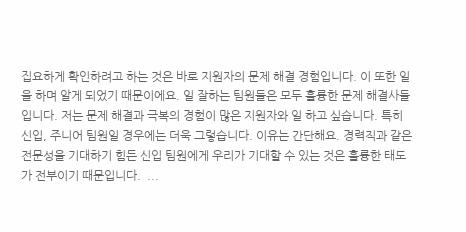집요하게 확인하려고 하는 것은 바로 지원자의 문제 해결 경험입니다. 이 또한 일을 하며 알게 되었기 때문이에요. 일 잘하는 팀원들은 모두 훌륭한 문제 해결사들입니다. 저는 문제 해결과 극복의 경험이 많은 지원자와 일 하고 싶습니다. 특히 신입, 주니어 팀원일 경우에는 더욱 그렇습니다. 이유는 간단해요. 경력직과 같은 전문성을 기대하기 힘든 신입 팀원에게 우리가 기대할 수 있는 것은 훌륭한 태도가 전부이기 때문입니다.  ...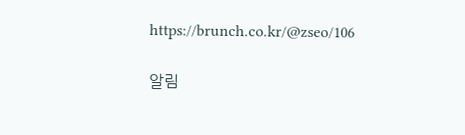https://brunch.co.kr/@zseo/106

알림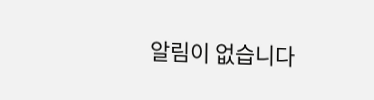알림이 없습니다